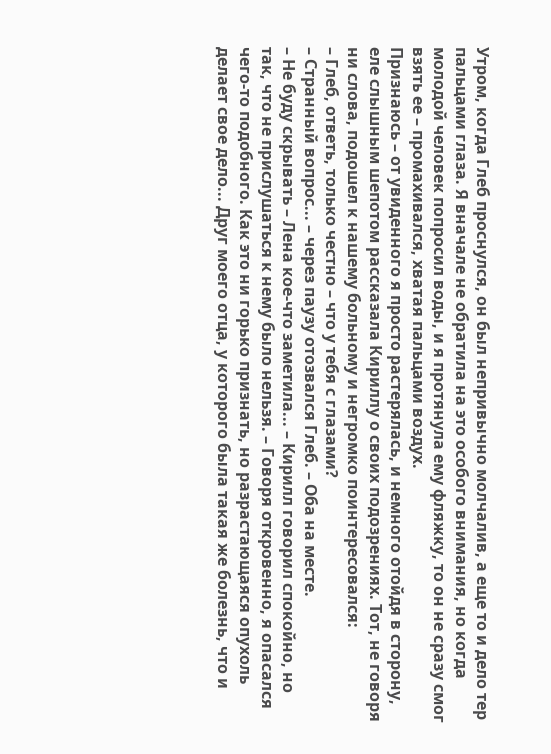Утром, когда Глеб проснулся, он был непривычно молчалив, а еще то и дело тер пальцами глаза. Я вначале не обратила на это особого внимания, но когда молодой человек попросил воды, и я протянула ему фляжку, то он не сразу смог взять ее – промахивался, хватая пальцами воздух.
Признаюсь – от увиденного я просто растерялась, и немного отойдя в сторону, еле слышным шепотом рассказала Кириллу о своих подозрениях. Тот, не говоря ни слова, подошел к нашему больному и негромко поинтересовался:
– Глеб, ответь, только честно – что у тебя с глазами?
– Странный вопрос... – через паузу отозвался Глеб. – Оба на месте.
– Не буду скрывать – Лена кое-что заметила... – Кирилл говорил спокойно, но так, что не прислушаться к нему было нельзя. – Говоря откровенно, я опасался чего-то подобного. Как это ни горько признать, но разрастающаяся опухоль делает свое дело... Друг моего отца, у которого была такая же болезнь, что и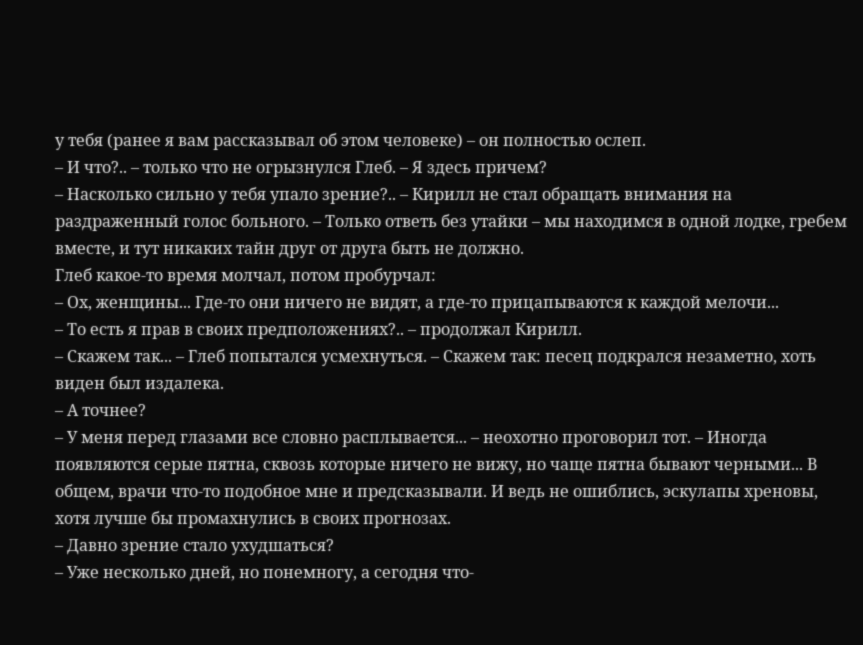у тебя (ранее я вам рассказывал об этом человеке) – он полностью ослеп.
– И что?.. – только что не огрызнулся Глеб. – Я здесь причем?
– Насколько сильно у тебя упало зрение?.. – Кирилл не стал обращать внимания на раздраженный голос больного. – Только ответь без утайки – мы находимся в одной лодке, гребем вместе, и тут никаких тайн друг от друга быть не должно.
Глеб какое-то время молчал, потом пробурчал:
– Ох, женщины... Где-то они ничего не видят, а где-то прицапываются к каждой мелочи...
– То есть я прав в своих предположениях?.. – продолжал Кирилл.
– Скажем так... – Глеб попытался усмехнуться. – Скажем так: песец подкрался незаметно, хоть виден был издалека.
– А точнее?
– У меня перед глазами все словно расплывается... – неохотно проговорил тот. – Иногда появляются серые пятна, сквозь которые ничего не вижу, но чаще пятна бывают черными... В общем, врачи что-то подобное мне и предсказывали. И ведь не ошиблись, эскулапы хреновы, хотя лучше бы промахнулись в своих прогнозах.
– Давно зрение стало ухудшаться?
– Уже несколько дней, но понемногу, а сегодня что-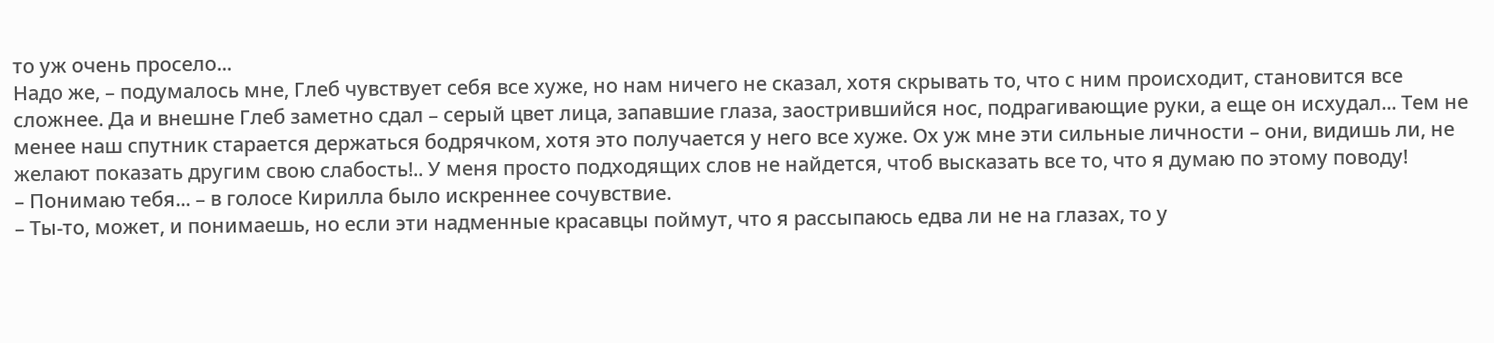то уж очень просело...
Надо же, – подумалось мне, Глеб чувствует себя все хуже, но нам ничего не сказал, хотя скрывать то, что с ним происходит, становится все сложнее. Да и внешне Глеб заметно сдал – серый цвет лица, запавшие глаза, заострившийся нос, подрагивающие руки, а еще он исхудал... Тем не менее наш спутник старается держаться бодрячком, хотя это получается у него все хуже. Ох уж мне эти сильные личности – они, видишь ли, не желают показать другим свою слабость!.. У меня просто подходящих слов не найдется, чтоб высказать все то, что я думаю по этому поводу!
– Понимаю тебя... – в голосе Кирилла было искреннее сочувствие.
– Ты-то, может, и понимаешь, но если эти надменные красавцы поймут, что я рассыпаюсь едва ли не на глазах, то у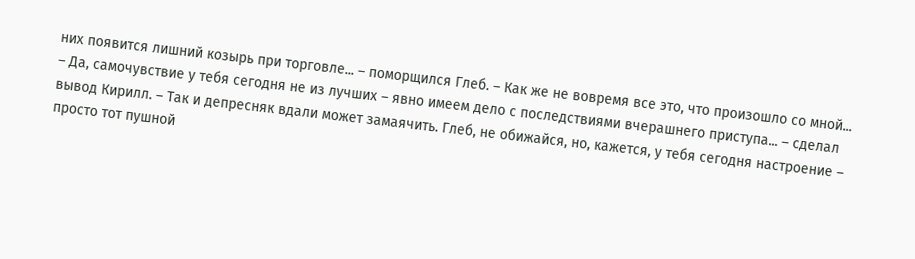них появится лишний козырь при торговле... – поморщился Глеб. – Как же не вовремя все это, что произошло со мной...
– Да, самочувствие у тебя сегодня не из лучших – явно имеем дело с последствиями вчерашнего приступа... – сделал вывод Кирилл. – Так и депресняк вдали может замаячить. Глеб, не обижайся, но, кажется, у тебя сегодня настроение – просто тот пушной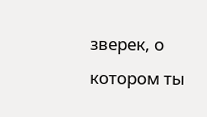зверек, о котором ты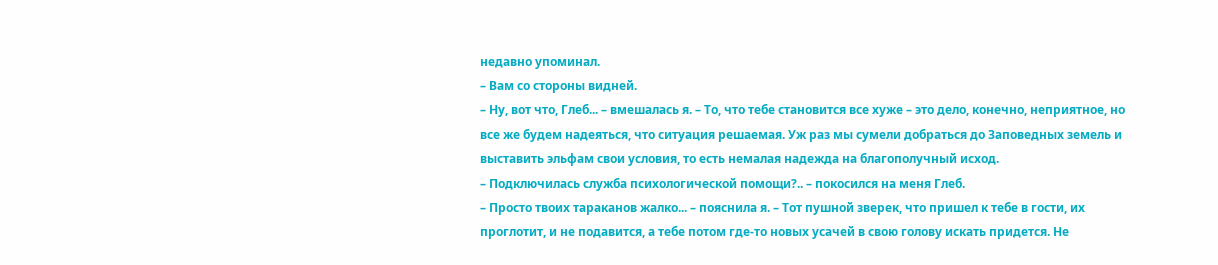недавно упоминал.
– Вам со стороны видней.
– Ну, вот что, Глеб... – вмешалась я. – То, что тебе становится все хуже – это дело, конечно, неприятное, но все же будем надеяться, что ситуация решаемая. Уж раз мы сумели добраться до Заповедных земель и выставить эльфам свои условия, то есть немалая надежда на благополучный исход.
– Подключилась служба психологической помощи?.. – покосился на меня Глеб.
– Просто твоих тараканов жалко... – пояснила я. – Тот пушной зверек, что пришел к тебе в гости, их проглотит, и не подавится, а тебе потом где-то новых усачей в свою голову искать придется. Не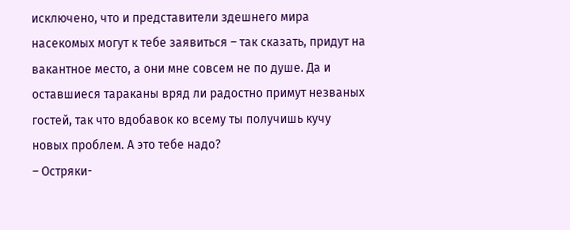исключено, что и представители здешнего мира насекомых могут к тебе заявиться – так сказать, придут на вакантное место, а они мне совсем не по душе. Да и оставшиеся тараканы вряд ли радостно примут незваных гостей, так что вдобавок ко всему ты получишь кучу новых проблем. А это тебе надо?
– Остряки-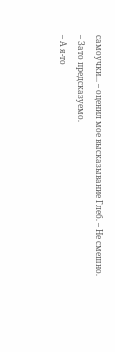самоучки... – оценил мое высказывание Глеб. – Не смешно.
– Зато предсказуемо.
– А я-то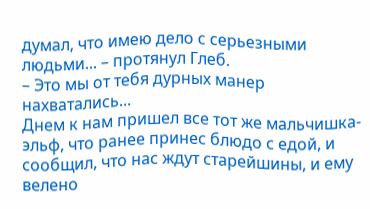думал, что имею дело с серьезными людьми... – протянул Глеб.
– Это мы от тебя дурных манер нахватались...
Днем к нам пришел все тот же мальчишка-эльф, что ранее принес блюдо с едой, и сообщил, что нас ждут старейшины, и ему велено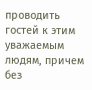проводить гостей к этим уважаемым людям, причем без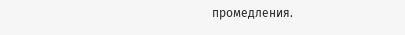промедления.